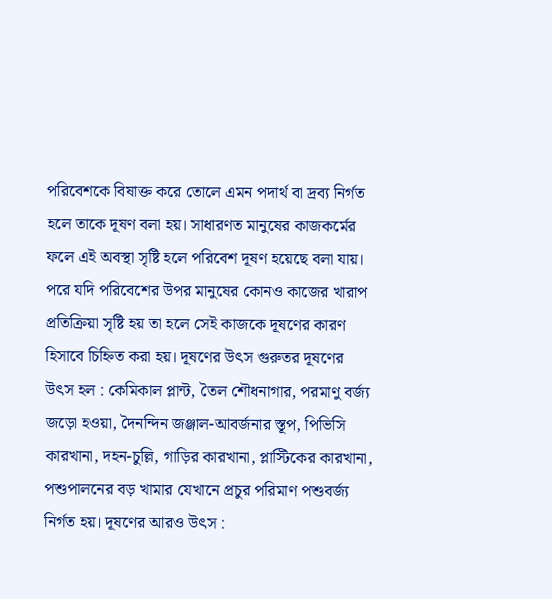পরিবেশকে বিষাক্ত করে তোলে এমন পদার্থ বা দ্রব্য নির্গত হলে তাকে দূষণ বলা হয়। সাধারণত মানুষের কাজকর্মের ফলে এই অবস্থা সৃষ্টি হলে পরিবেশ দূষণ হয়েছে বলা যায়। পরে যদি পরিবেশের উপর মানুষের কোনও কাজের খারাপ প্রতিক্রিয়া সৃষ্টি হয় তা হলে সেই কাজকে দূষণের কারণ হিসাবে চিহ্নিত করা হয়। দূষণের উৎস গুরুতর দূষণের উৎস হল : কেমিকাল প্লান্ট, তৈল শৌধনাগার, পরমাণু বর্জ্য জড়ো হওয়া, দৈনন্দিন জঞ্জাল-আবর্জনার স্তূপ, পিভিসি কারখানা, দহন-চুল্লি, গাড়ির কারখানা, প্লাস্টিকের কারখানা, পশুপালনের বড় খামার যেখানে প্রচুর পরিমাণ পশুবর্জ্য নির্গত হয়। দূষণের আরও উৎস :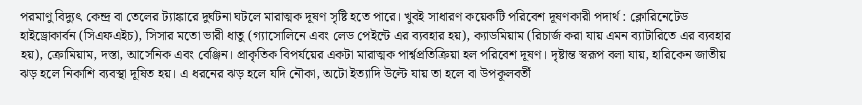পরমাণু বিদ্যুৎ কেন্দ্র বা তেলের ট্যাঙ্কারে দুর্ঘটনা ঘটলে মারাত্মক দূষণ সৃষ্টি হতে পারে। খুবই সাধারণ কয়েকটি পরিবেশ দূষণকারী পদার্থ : ক্লোরিনেটেড হাইড্রোকার্বন (সিএফএইচ), সিসার মতো ভারী ধাতু (গ্যাসোলিনে এবং লেড পেইন্টে এর ব্যবহার হয়), ক্যাডমিয়াম (রিচার্জ করা যায় এমন ব্যাটারিতে এর ব্যবহার হয়), ক্রোমিয়াম, দস্তা, আর্সেনিক এবং বেঞ্জিন। প্রাকৃতিক বিপর্যয়ের একটা মারাত্মক পার্শ্বপ্রতিক্রিয়া হল পরিবেশ দূষণ। দৃষ্টান্ত স্বরূপ বলা যায়, হারিকেন জাতীয় ঝড় হলে নিকাশি ব্যবস্থা দূষিত হয়। এ ধরনের ঝড় হলে যদি নৌকা, অটো ইত্যাদি উল্টে যায় তা হলে বা উপকূলবর্তী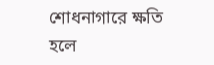শোধনাগারে ক্ষতি হলে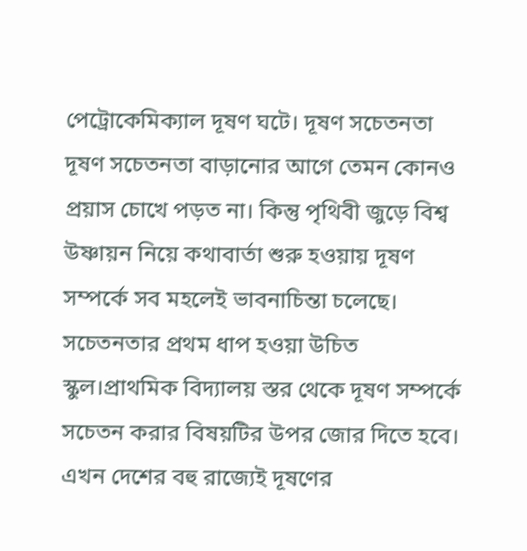পেট্রোকেমিক্যাল দূষণ ঘটে। দূষণ সচেতনতা দূষণ সচেতনতা বাড়ানোর আগে তেমন কোনও প্রয়াস চোখে পড়ত না। কিন্তু পৃথিবী জুড়ে বিশ্ব উষ্ণায়ন নিয়ে কথাবার্তা শুরু হওয়ায় দূষণ সম্পর্কে সব মহলেই ভাবনাচিন্তা চলেছে। সচেতনতার প্রথম ধাপ হওয়া উচিত স্কুল।প্রাথমিক বিদ্যালয় স্তর থেকে দূষণ সম্পর্কে সচেতন করার বিষয়টির উপর জোর দিতে হবে। এখন দেশের বহু রাজ্যেই দূষণের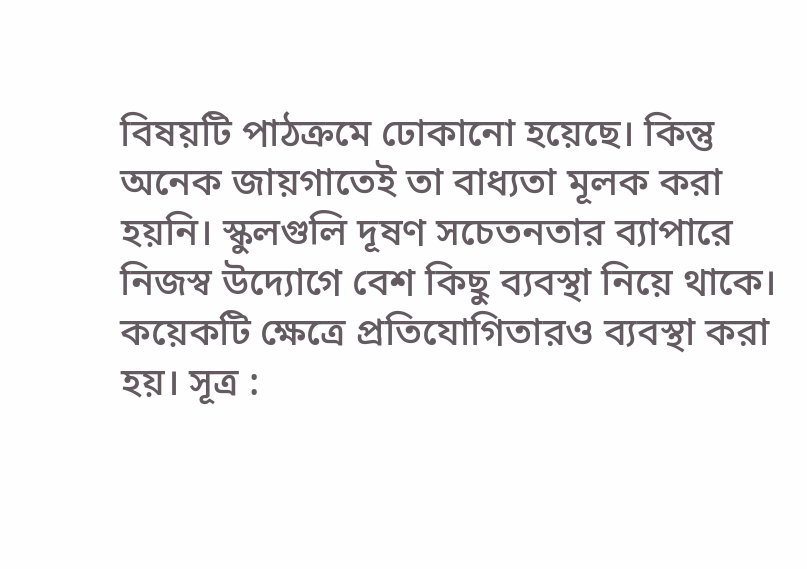বিষয়টি পাঠক্রমে ঢোকানো হয়েছে। কিন্তু অনেক জায়গাতেই তা বাধ্যতা মূলক করা হয়নি। স্কুলগুলি দূষণ সচেতনতার ব্যাপারে নিজস্ব উদ্যোগে বেশ কিছু ব্যবস্থা নিয়ে থাকে। কয়েকটি ক্ষেত্রে প্রতিযোগিতারও ব্যবস্থা করা হয়। সূত্র :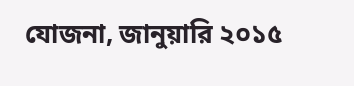যোজনা, জানুয়ারি ২০১৫